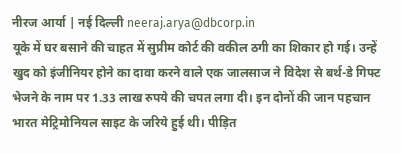नीरज आर्या | नई दिल्ली neeraj.arya@dbcorp.in
यूके में घर बसाने की चाहत में सुप्रीम कोर्ट की वकील ठगी का शिकार हो गई। उन्हें खुद को इंजीनियर होने का दावा करने वाले एक जालसाज ने विदेश से बर्थ-डे गिफ्ट भेजने के नाम पर 1.33 लाख रुपये की चपत लगा दी। इन दोनों की जान पहचान भारत मेट्रिमोनियल साइट के जरिये हुई थी। पीड़ित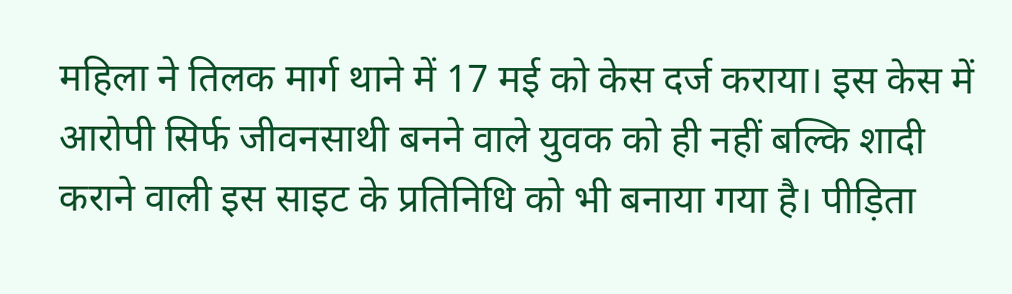महिला ने तिलक मार्ग थाने में 17 मई को केस दर्ज कराया। इस केस में आरोपी सिर्फ जीवनसाथी बनने वाले युवक को ही नहीं बल्कि शादी कराने वाली इस साइट के प्रतिनिधि को भी बनाया गया है। पीड़िता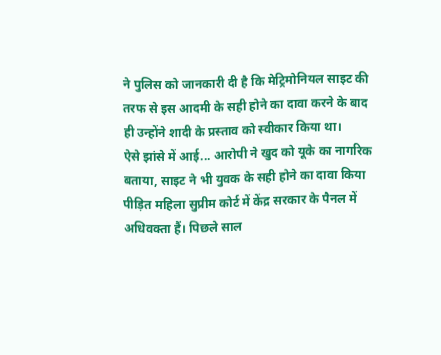ने पुलिस को जानकारी दी है कि मेट्रिमोनियल साइट की तरफ से इस आदमी के सही होने का दावा करने के बाद ही उन्होंने शादी के प्रस्ताव को स्वीकार किया था।
ऐसे झांसे में आई... आरोपी ने खुद को यूके का नागरिक बताया, साइट ने भी युवक के सही होने का दावा किया
पीड़ित महिला सुप्रीम कोर्ट में केंद्र सरकार के पैनल में अधिवक्ता हैं। पिछले साल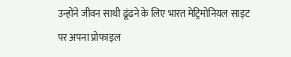उन्होंने जीवन साथी ढूंढने के लिए भारत मेट्रिमोनियल साइट पर अपना प्रोफाइल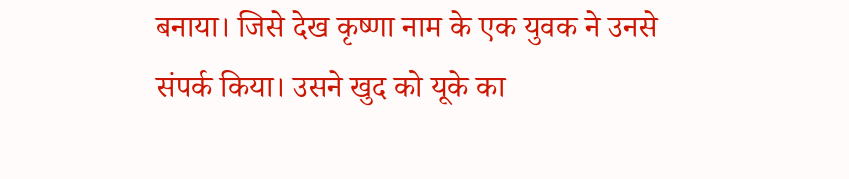बनाया। जिसे देख कृष्णा नाम के एक युवक ने उनसे संपर्क किया। उसने खुद को यूके का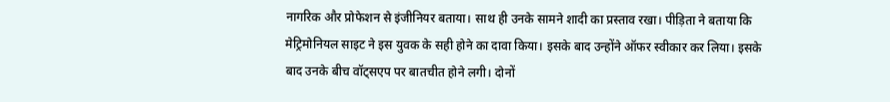नागरिक और प्रोफेशन से इंजीनियर बताया। साथ ही उनके सामने शादी का प्रस्ताव रखा। पीड़िता ने बताया कि मेट्रिमोनियल साइट ने इस युवक के सही होने का दावा किया। इसके बाद उन्होंने ऑफर स्वीकार कर लिया। इसके बाद उनके बीच वॉट्सएप पर बातचीत होने लगी। दोनों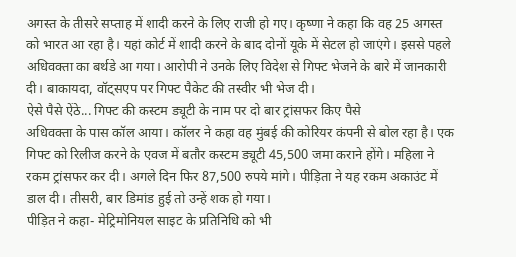अगस्त के तीसरे सप्ताह में शादी करने के लिए राजी हो गए। कृष्णा ने कहा कि वह 25 अगस्त को भारत आ रहा है। यहां कोर्ट में शादी करने के बाद दोनों यूके में सेटल हो जाएंगे। इससे पहले अधिवक्ता का बर्थडे आ गया। आरोपी ने उनके लिए विदेश से गिफ्ट भेजने के बारे में जानकारी दी। बाकायदा, वॉट्सएप पर गिफ्ट पैकेट की तस्वीर भी भेज दी।
ऐसे पैसे ऐंठे... गिफ्ट की कस्टम ड्यूटी के नाम पर दो बार ट्रांसफर किए पैसे
अधिवक्ता के पास कॉल आया। कॉलर ने कहा वह मुंबई की कोरियर कंपनी से बोल रहा है। एक गिफ्ट को रिलीज करने के एवज में बतौर कस्टम ड्यूटी 45,500 जमा कराने होंगे। महिला ने रकम ट्रांसफर कर दी। अगले दिन फिर 87,500 रुपये मांगे। पीड़िता ने यह रकम अकाउंट में डाल दी। तीसरी, बार डिमांड हुई तो उन्हें शक हो गया।
पीड़ित ने कहा- मेट्रिमोनियल साइट के प्रतिनिधि को भी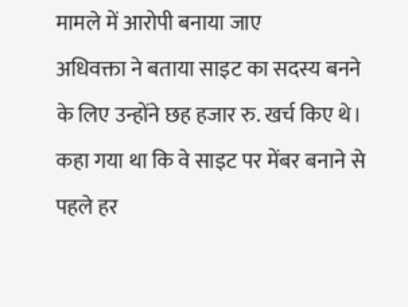मामले में आरोपी बनाया जाए
अधिवक्ता ने बताया साइट का सदस्य बनने के लिए उन्होंने छह हजार रु. खर्च किए थे। कहा गया था कि वे साइट पर मेंबर बनाने से पहले हर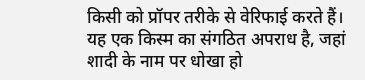किसी को प्रॉपर तरीके से वेरिफाई करते हैं। यह एक किस्म का संगठित अपराध है, जहां शादी के नाम पर धोखा हो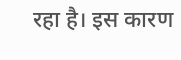रहा है। इस कारण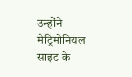उन्होंने मेट्रिमोनियल साइट के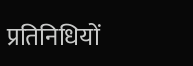प्रतिनिधियों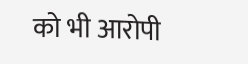को भी आरोपी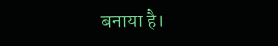बनाया है।